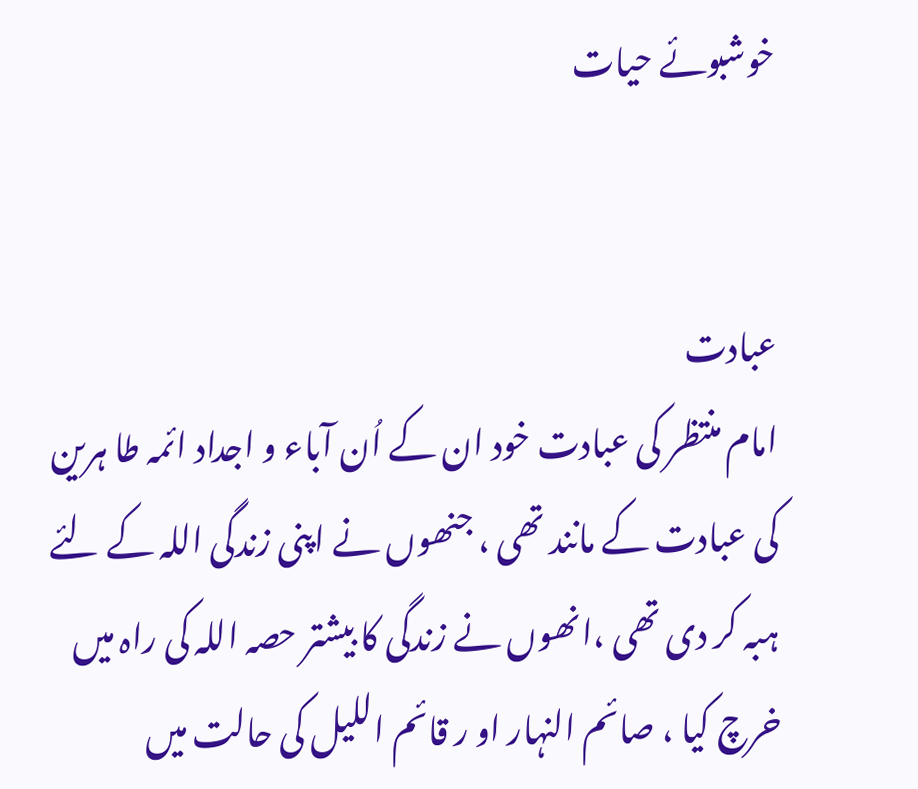خوشبوئے حیات


عبادت
امام منتظر کی عبادت خود ان کے اُن آباء و اجداد ائمہ طا ہرین کی عبادت کے مانند تھی ، جنھوں نے اپنی زندگی اللہ کے لئے ہبہ کر دی تھی ،انھوں نے زندگی کا بیشتر حصہ اللہ کی راہ میں خرچ کیا ، صائم النہار او ر قائم اللیل کی حالت میں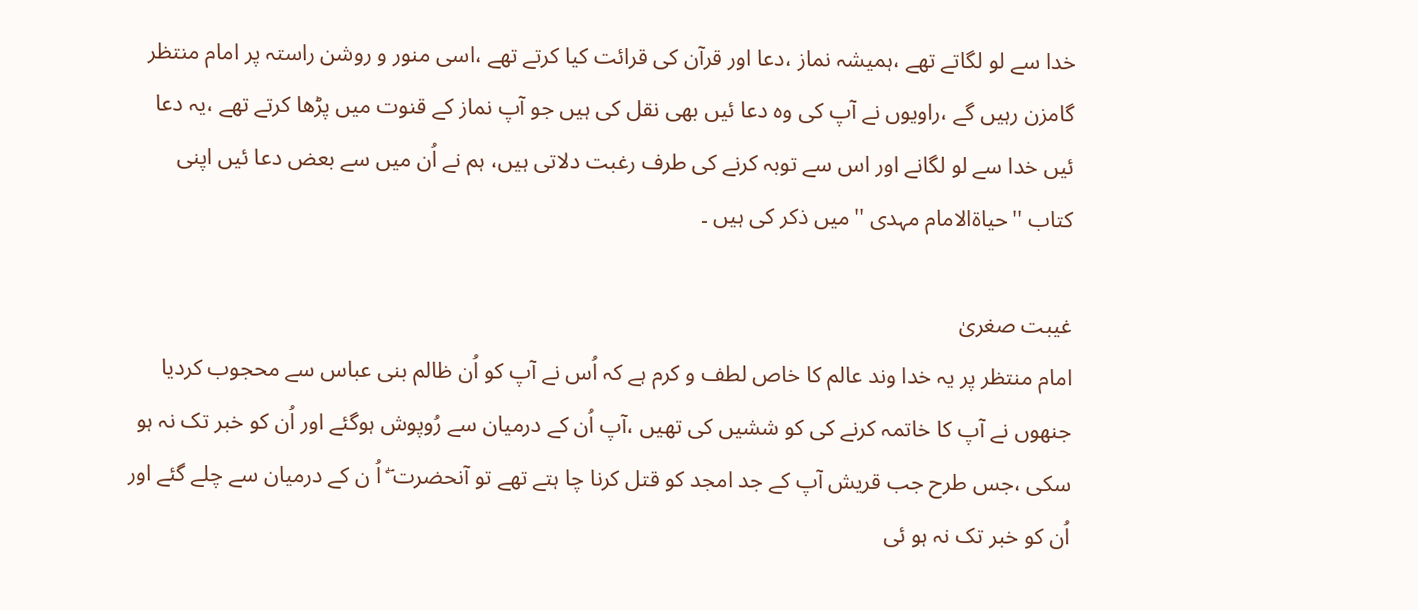خدا سے لو لگاتے تھے ،ہمیشہ نماز ،دعا اور قرآن کی قرائت کیا کرتے تھے ،اسی منور و روشن راستہ پر امام منتظر گامزن رہیں گے ،راویوں نے آپ کی وہ دعا ئیں بھی نقل کی ہیں جو آپ نماز کے قنوت میں پڑھا کرتے تھے ،یہ دعا ئیں خدا سے لو لگانے اور اس سے توبہ کرنے کی طرف رغبت دلاتی ہیں، ہم نے اُن میں سے بعض دعا ئیں اپنی کتاب ''حیاةالامام مہدی ''میں ذکر کی ہیں ۔

غیبت صغریٰ
امام منتظر پر یہ خدا وند عالم کا خاص لطف و کرم ہے کہ اُس نے آپ کو اُن ظالم بنی عباس سے محجوب کردیا جنھوں نے آپ کا خاتمہ کرنے کی کو ششیں کی تھیں ،آپ اُن کے درمیان سے رُوپوش ہوگئے اور اُن کو خبر تک نہ ہو سکی ،جس طرح جب قریش آپ کے جد امجد کو قتل کرنا چا ہتے تھے تو آنحضرت ۖ اُ ن کے درمیان سے چلے گئے اور اُن کو خبر تک نہ ہو ئی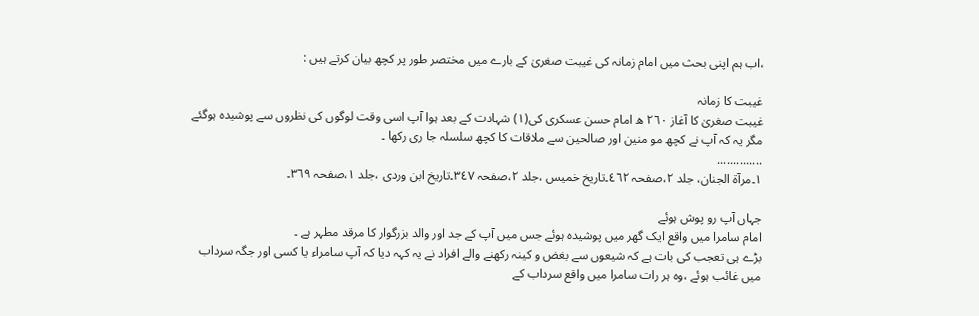،اب ہم اپنی بحث میں امام زمانہ کی غیبت صغریٰ کے بارے میں مختصر طور پر کچھ بیان کرتے ہیں :

غیبت کا زمانہ
غیبت صغریٰ کا آغاز ٢٦٠ ھ امام حسن عسکری کی(١) شہادت کے بعد ہوا آپ اسی وقت لوگوں کی نظروں سے پوشیدہ ہوگئے مگر یہ کہ آپ نے کچھ مو منین اور صالحین سے ملاقات کا کچھ سلسلہ جا ری رکھا ۔
..............
١۔مرآة الجنان، جلد ٢،صفحہ ٤٦٢۔تاریخ خمیس ،جلد ٢،صفحہ ٣٤٧۔تاریخ ابن وردی ،جلد ١،صفحہ ٣٦٩۔

جہاں آپ رو پوش ہوئے
امام سامرا میں واقع ایک گھر میں پوشیدہ ہوئے جس میں آپ کے جد اور والد بزرگوار کا مرقد مطہر ہے ۔
بڑے ہی تعجب کی بات ہے کہ شیعوں سے بغض و کینہ رکھنے والے افراد نے یہ کہہ دیا کہ آپ سامراء یا کسی اور جگہ سرداب میں غائب ہوئے ،وہ ہر رات سامرا میں واقع سرداب کے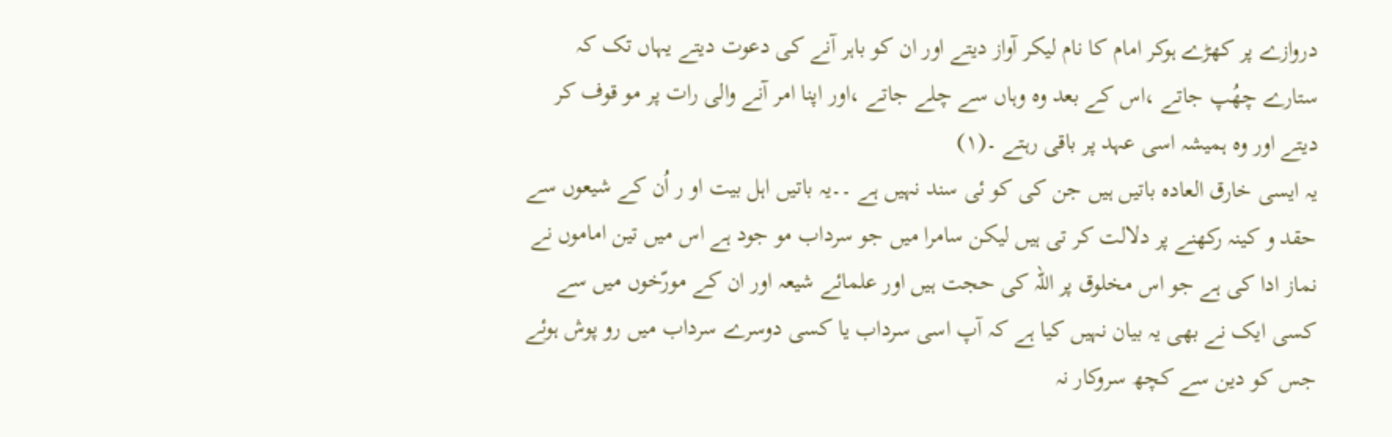دروازے پر کھڑے ہوکر امام کا نام لیکر آواز دیتے اور ان کو باہر آنے کی دعوت دیتے یہاں تک کہ ستارے چھُپ جاتے ،اس کے بعد وہ وہاں سے چلے جاتے ،اور اپنا امر آنے والی رات پر مو قوف کر دیتے اور وہ ہمیشہ اسی عہد پر باقی رہتے ۔(١)
یہ ایسی خارق العادہ باتیں ہیں جن کی کو ئی سند نہیں ہے ۔۔یہ باتیں اہل بیت او ر اُن کے شیعوں سے حقد و کینہ رکھنے پر دلالت کر تی ہیں لیکن سامرا میں جو سرداب مو جود ہے اس میں تین اماموں نے نماز ادا کی ہے جو اس مخلوق پر اللہ کی حجت ہیں اور علمائے شیعہ اور ان کے مورّخوں میں سے کسی ایک نے بھی یہ بیان نہیں کیا ہے کہ آپ اسی سرداب یا کسی دوسرے سرداب میں رو پوش ہوئے جس کو دین سے کچھ سروکار نہ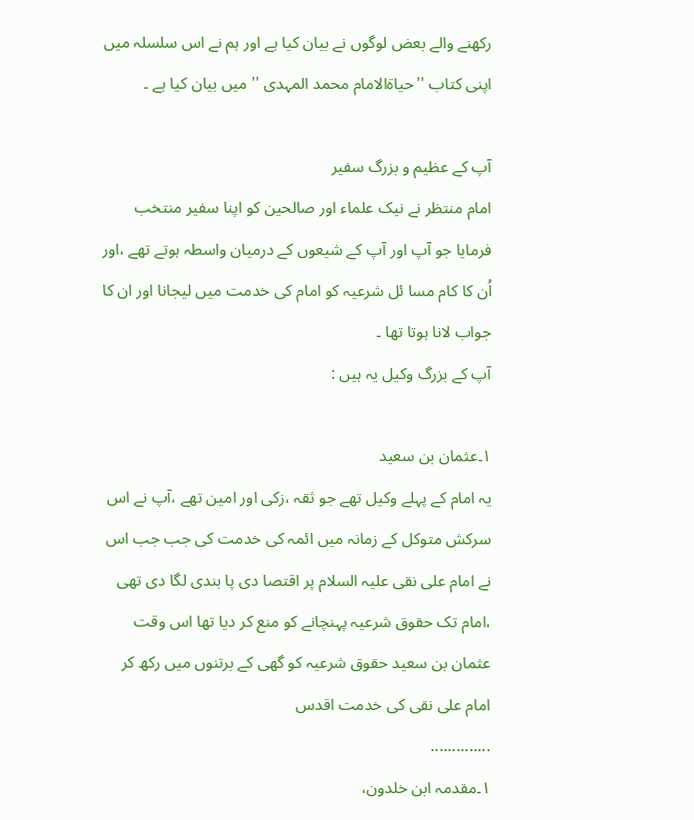رکھنے والے بعض لوگوں نے بیان کیا ہے اور ہم نے اس سلسلہ میں اپنی کتاب ''حیاةالامام محمد المہدی '' میں بیان کیا ہے ۔

آپ کے عظیم و بزرگ سفیر
امام منتظر نے نیک علماء اور صالحین کو اپنا سفیر منتخب فرمایا جو آپ اور آپ کے شیعوں کے درمیان واسطہ ہوتے تھے ،اور اُن کا کام مسا ئل شرعیہ کو امام کی خدمت میں لیجانا اور ان کا جواب لانا ہوتا تھا ۔
آپ کے بزرگ وکیل یہ ہیں :

١۔عثمان بن سعید
یہ امام کے پہلے وکیل تھے جو ثقہ ،زکی اور امین تھے ،آپ نے اس سرکش متوکل کے زمانہ میں ائمہ کی خدمت کی جب جب اس نے امام علی نقی علیہ السلام پر اقتصا دی پا بندی لگا دی تھی ،امام تک حقوق شرعیہ پہنچانے کو منع کر دیا تھا اس وقت عثمان بن سعید حقوق شرعیہ کو گھی کے برتنوں میں رکھ کر امام علی نقی کی خدمت اقدس
..............
١۔مقدمہ ابن خلدون،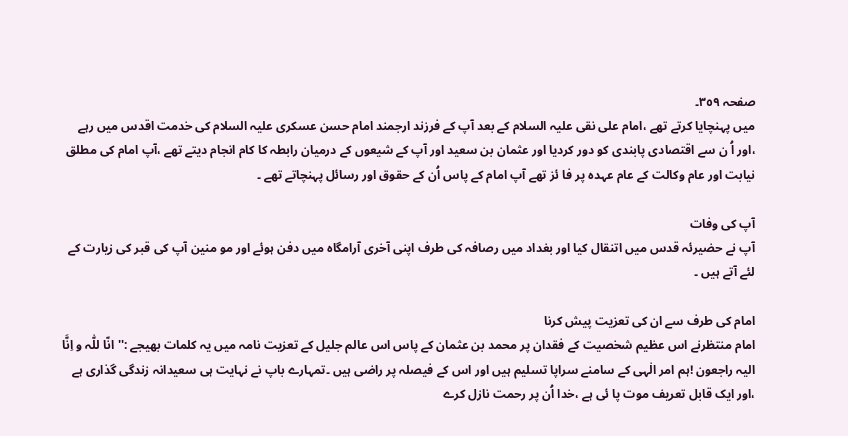صفحہ ٣٥٩۔
میں پہنچایا کرتے تھے ،امام علی نقی علیہ السلام کے بعد آپ کے فرزند ارجمند امام حسن عسکری علیہ السلام کی خدمت اقدس میں رہے ،اور اُ ن سے اقتصادی پابندی کو دور کردیا اور عثمان بن سعید اور آپ کے شیعوں کے درمیان رابطہ کا کام انجام دیتے تھے ،آپ امام کی مطلق نیابت اور عام وکالت کے عام عہدہ پر فا ئز تھے آپ امام کے پاس اُن کے حقوق اور رسائل پہنچاتے تھے ۔

آپ کی وفات
آپ نے حضیرئہ قدس میں اتنقال کیا اور بغداد میں رصافہ کی طرف اپنی آخری آرامگاہ میں دفن ہوئے اور مو منین آپ کی قبر کی زیارت کے لئے آتے ہیں ۔

امام کی طرف سے ان کی تعزیت پیش کرنا
امام منتظرنے اس عظیم شخصیت کے فقدان پر محمد بن عثمان کے پاس اس عالم جلیل کے تعزیت نامہ میں یہ کلمات بھیجے :''انّا للّٰہ و اِنَّا الیہ راجعون !ہم امر الٰہی کے سامنے سراپا تسلیم ہیں اور اس کے فیصلہ پر راضی ہیں ۔تمہارے باپ نے نہایت ہی سعیدانہ زندگی گذاری ہے ،اور ایک قابل تعریف موت پا ئی ہے ،خدا اُن پر رحمت نازل کرے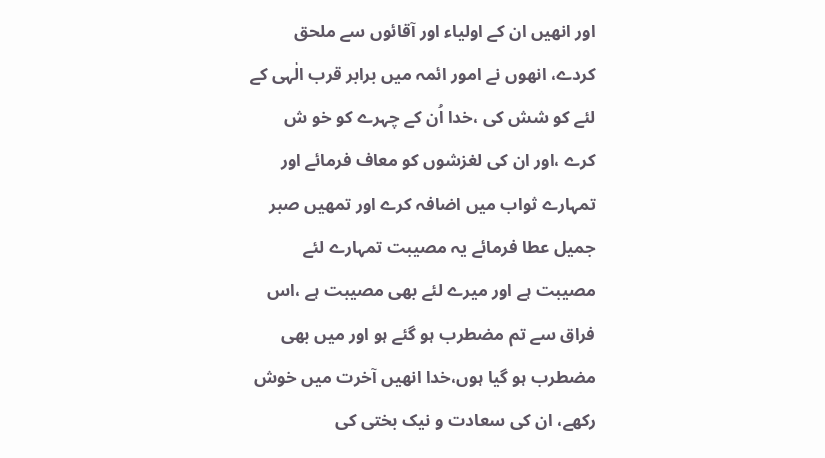اور انھیں ان کے اولیاء اور آقائوں سے ملحق کردے، انھوں نے امور ائمہ میں برابر قرب الٰہی کے لئے کو شش کی ،خدا اُن کے چہرے کو خو ش کرے ،اور ان کی لغزشوں کو معاف فرمائے اور تمہارے ثواب میں اضافہ کرے اور تمھیں صبر جمیل عطا فرمائے یہ مصیبت تمہارے لئے مصیبت ہے اور میرے لئے بھی مصیبت ہے ،اس فراق سے تم مضطرب ہو گئے ہو اور میں بھی مضطرب ہو گیا ہوں،خدا انھیں آخرت میں خوش رکھے، ان کی سعادت و نیک بختی کی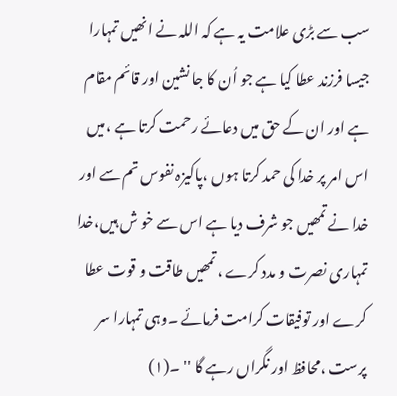سب سے بڑی علامت یہ ہے کہ اللہ نے انھیں تمہارا جیسا فرزند عطا کیا ہے جو اُن کا جا نشین اور قائم مقام ہے اور ان کے حق میں دعائے رحمت کرتا ہے ،میں اس امر پر خدا کی حمد کرتا ہوں ،پاکیزہ نفوس تم سے اور خدا نے تمھیں جو شرف دیا ہے اس سے خو ش ہیں،خدا تمہاری نصرت و مدد کرے ، تمھیں طاقت و قوت عطا کرے اور توفیقات کرامت فرمائے ۔وہی تمہارا سر پرست ،محافظ اور نگراں رہے گا '' ۔(١)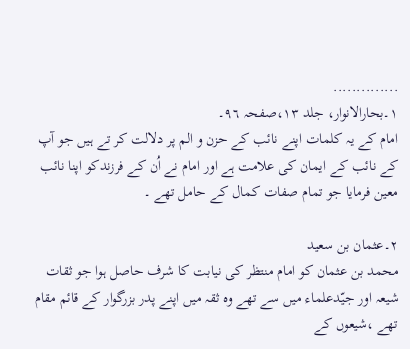..............
١۔بحارالانوار، جلد ١٣،صفحہ ٩٦۔
امام کے یہ کلمات اپنے نائب کے حزن و الم پر دلالت کر تے ہیں جو آپ کے نائب کے ایمان کی علامت ہے اور امام نے اُن کے فرزندکو اپنا نائب معین فرمایا جو تمام صفات کمال کے حامل تھے ۔

٢۔عثمان بن سعید
محمد بن عثمان کو امام منتظر کی نیابت کا شرف حاصل ہوا جو ثقات شیعہ اور جیّدعلماء میں سے تھے وہ ثقہ میں اپنے پدر بزرگوار کے قائم مقام تھے ،شیعوں کے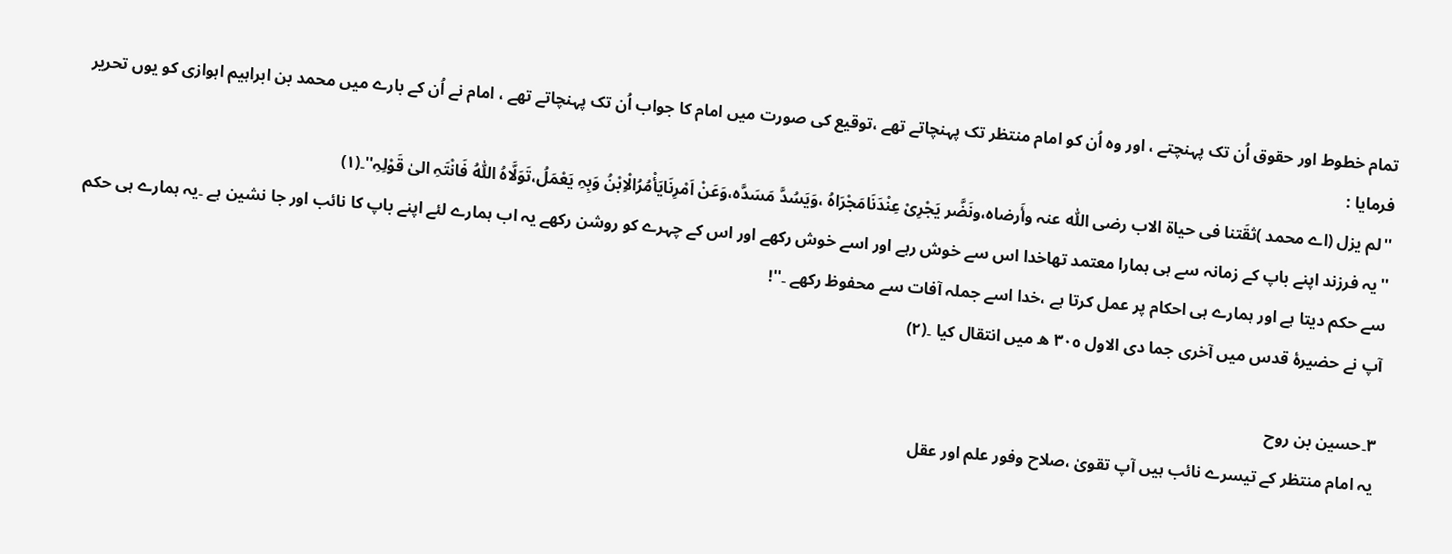تمام خطوط اور حقوق اُن تک پہنچتے ، اور وہ اُن کو امام منتظر تک پہنچاتے تھے ،توقیع کی صورت میں امام کا جواب اُن تک پہنچاتے تھے ، امام نے اُن کے بارے میں محمد بن ابراہیم اہوازی کو یوں تحریر فرمایا :
''لم یزل (اے محمد )ثقَتنا فی حیاة الاب رضی اللّٰہ عنہ وأَرضاہ،ونَضَّر یَجْرِیْ عِنْدَنَامَجْرَاہُ ،وَیَسُدَّ مَسَدَّہ،وَعَنْ اَمْرِنَایَأْمُرُالْاِبْنُ وَبِہِ یَعْمَلُ،تَوَلَّاہُ اللّٰہُ فَانْتَہِ الیٰ قَوْلِہِ''۔(١)
''یہ فرزند اپنے باپ کے زمانہ سے ہی ہمارا معتمد تھاخدا اس سے خوش رہے اور اسے خوش رکھے اور اس کے چہرے کو روشن رکھے یہ اب ہمارے لئے اپنے باپ کا نائب اور جا نشین ہے ۔یہ ہمارے ہی حکم سے حکم دیتا ہے اور ہمارے ہی احکام پر عمل کرتا ہے ،خدا اسے جملہ آفات سے محفوظ رکھے ۔''!
آپ نے حضیرۂ قدس میں آخری جما دی الاول ٣٠٥ ھ میں انتقال کیا ۔(٢)

٣۔حسین بن روح
یہ امام منتظر کے تیسرے نائب ہیں آپ تقویٰ ،صلاح وفور علم اور عقل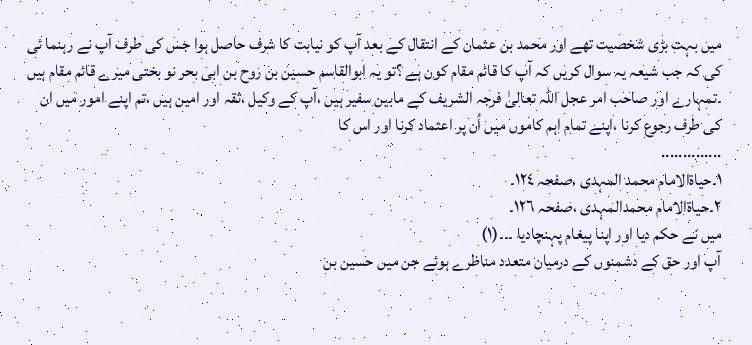میں بہت بڑی شخصیت تھے اور محمد بن عثمان کے انتقال کے بعد آپ کو نیابت کا شرف حاصل ہوا جس کی طرف آپ نے رہنما ئی کی کہ جب شیعہ یہ سوال کریں کہ آپ کا قائم مقام کون ہے ؟تو یہ ابوالقاسم حسین بن روح بن ابی بحر نو بختی میرے قائم مقام ہیں ۔تمہارے اور صاحب امر عجل اللہ تعالیٰ فرجہ الشریف کے مابین سفیر ہیں ،آپ کے وکیل ،ثقہ اور امین ہیں ،تم اپنے امور میں ان کی طرف رجوع کرنا ،اپنے تمام اہم کاموں میں اُن پر اعتماد کرنا اور اس کا
..............
١۔حیاةالامام محمد المہدی ،صفحہ ١٢٤۔
٢۔حیاةالامام محمدالمہدی ،صفحہ ١٢٦۔
میں نے حکم دیا اور اپنا پیغام پہنچادیا ۔۔۔(١)
آپ اور حق کے دشمنوں کے درمیان متعدد مناظرے ہوئے جن میں حسین بن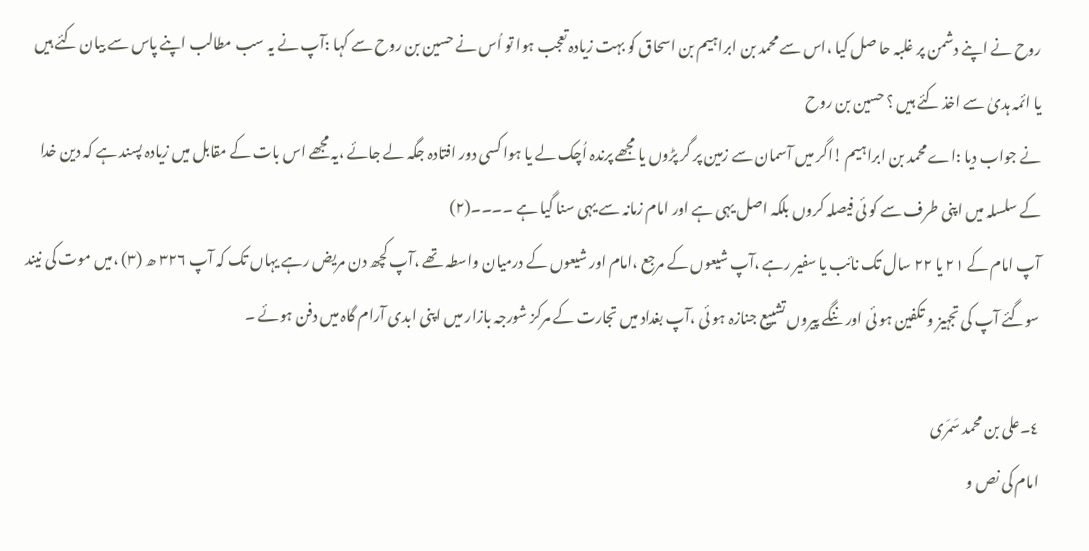روح نے اپنے دشمن پر غلبہ حا صل کیا ،اس سے محمد بن ابراہیم بن اسحاق کو بہت زیادہ تعجب ہوا تو اُس نے حسین بن روح سے کہا :آپ نے یہ سب مطالب اپنے پاس سے بیان کئے ہیں یا ائمہ ہدیٰ سے اخذ کئے ہیں ؟ حسین بن روح
نے جواب دیا :اے محمد بن ابراہیم !اگر میں آسمان سے زمین پر گر پڑوں یا مجھے پرندہ اُچک لے یا ہوا کسی دور افتادہ جگہ لے جائے ،یہ مجھے اس بات کے مقابل میں زیادہ پسند ہے کہ دین خدا کے سلسلہ میں اپنی طرف سے کو ئی فیصلہ کروں بلکہ اصل یہی ہے اور امام زمانہ سے یہی سنا گیا ہے ۔۔۔۔(٢)
آپ امام کے ٢١ یا ٢٢ سال تک نائب یا سفیر رہے ،آپ شیعوں کے مرجع ،امام اور شیعوں کے درمیان واسطہ تھے ،آپ کچھ دن مریض رہے یہاں تک کہ آپ ٣٢٦ ھ (٣) ،میں موت کی نیند سوگئے آپ کی تجہیز و تکفین ہو ئی اور ننگے پیروں تشییع جنازہ ہو ئی ،آپ بغداد میں تجارت کے مرکز شورجہ بازار میں اپنی ابدی آرام گاہ میں دفن ہوئے ۔

٤۔علی بن محمد سَمَری
امام کی نص و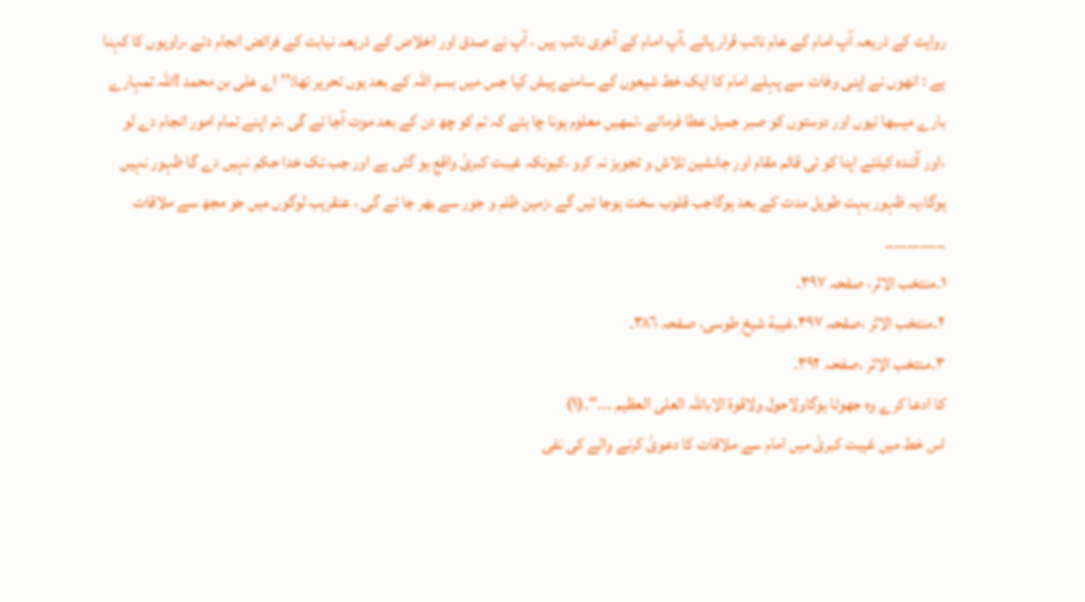روایت کے ذریعہ آپ امام کے عام نائب قرار پائے ،آپ امام کے آخری نائب ہیں ، آپ نے صدق اور اخلاص کے ذریعہ نیابت کے فرائض انجام دئے ،راویوں کا کہنا ہے : انھوں نے اپنی وفات سے پہلے امام کا ایک خط شیعوں کے سامنے پیش کیا جس میں بسم اللہ کے بعد یوں تحریر تھا:''اے علی بن محمد !اللہ تمہارے بارے میںبھا ئیوں اور دوستوں کو صبر جمیل عطا فرمائے ،تمھیں معلوم ہونا چا ہئے کہ تم کو چھ دن کے بعد موت آجا ئے گی ،تم اپنے تمام امور انجام دے لو ،اور آئندہ کیلئے اپنا کو ئی قائم مقام اور جانشین تلاش و تجویز نہ کرو ،کیونکہ غیبت کبریٰ واقع ہو گئی ہے اور جب تک خدا حکم نہیں دے گا ظہور نہیں ہوگا،یہ ظہور بہت طویل مدت کے بعد ہوگاجب قلوب سخت ہوجا ئیں گے ،زمین ظلم و جور سے بھر جا ئے گی ، عنقریب لوگوں میں جو مجھ سے ملاقات
..............
١۔منتخب الاثر، صفحہ ٣٩٧۔
٢۔منتخب الاثر ،صفحہ ٣٩٧۔غیبة شیخ طوسی، صفحہ ٣٨٦۔
٣۔منتخب الاثر ،صفحہ ٣٩٢۔
کا ادعا کرے وہ جھوٹا ہوگاولاحول ولاقوة الاباللّٰہ العلی العظیم ۔۔۔''۔(١)
اس خط میں غیبت کبریٰ میں امام سے ملاقات کا دعویٰ کرنے والے کی نفی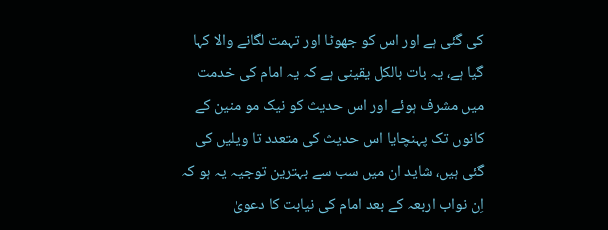کی گئی ہے اور اس کو جھوٹا اور تہمت لگانے والا کہا گیا ہے، یہ بات بالکل یقینی ہے کہ یہ امام کی خدمت میں مشرف ہوئے اور اس حدیث کو نیک مو منین کے کانوں تک پہنچایا اس حدیث کی متعدد تا ویلیں کی گئی ہیں، شاید ان میں سب سے بہترین توجیہ یہ ہو کہ اِن نواب اربعہ کے بعد امام کی نیابت کا دعویٰ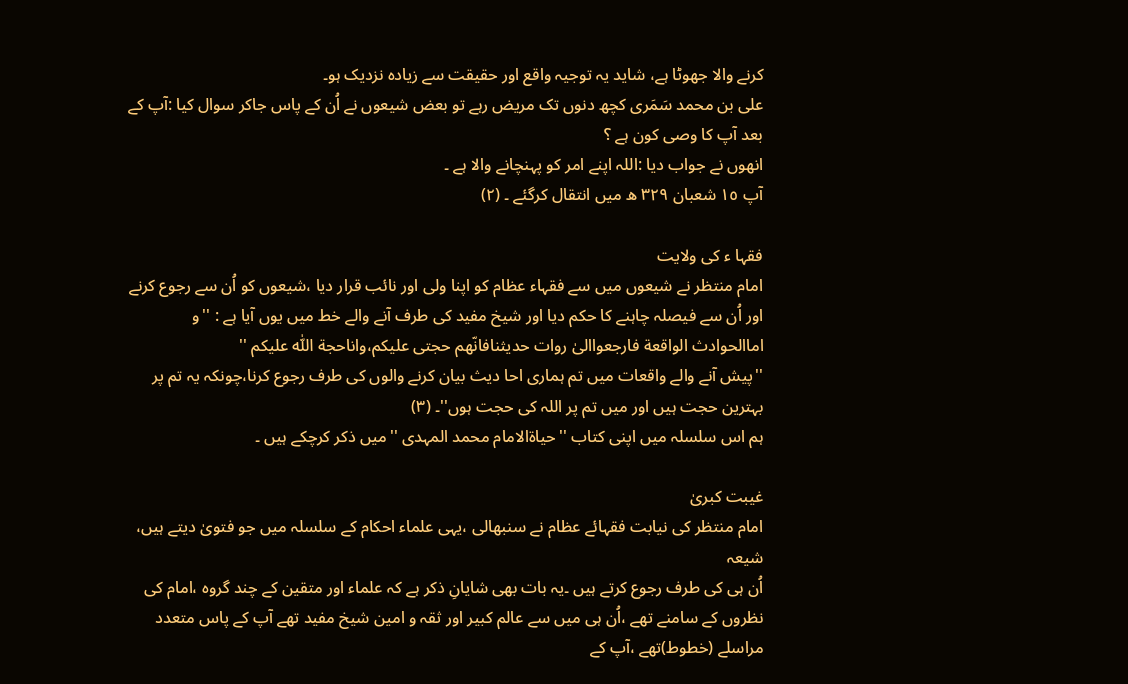کرنے والا جھوٹا ہے، شاید یہ توجیہ واقع اور حقیقت سے زیادہ نزدیک ہو۔
علی بن محمد سَمَری کچھ دنوں تک مریض رہے تو بعض شیعوں نے اُن کے پاس جاکر سوال کیا :آپ کے بعد آپ کا وصی کون ہے ؟
انھوں نے جواب دیا :اللہ اپنے امر کو پہنچانے والا ہے ۔
آپ ١٥ شعبان ٣٢٩ ھ میں انتقال کرگئے ۔ (٢)

فقہا ء کی ولایت
امام منتظر نے شیعوں میں سے فقہاء عظام کو اپنا ولی اور نائب قرار دیا ،شیعوں کو اُن سے رجوع کرنے اور اُن سے فیصلہ چاہنے کا حکم دیا اور شیخ مفید کی طرف آنے والے خط میں یوں آیا ہے : ''و اماالحوادث الواقعة فارجعواالیٰ روات حدیثنافانّھم حجتی علیکم،واناحجة اللّٰہ علیکم ''
''پیش آنے والے واقعات میں تم ہماری احا دیث بیان کرنے والوں کی طرف رجوع کرنا،چونکہ یہ تم پر بہترین حجت ہیں اور میں تم پر اللہ کی حجت ہوں''۔ (٣)
ہم اس سلسلہ میں اپنی کتاب ''حیاةالامام محمد المہدی ''میں ذکر کرچکے ہیں ۔

غیبت کبریٰ
امام منتظر کی نیابت فقہائے عظام نے سنبھالی ،یہی علماء احکام کے سلسلہ میں جو فتویٰ دیتے ہیں، شیعہ
اُن ہی کی طرف رجوع کرتے ہیں ۔یہ بات بھی شایانِ ذکر ہے کہ علماء اور متقین کے چند گروہ ،امام کی نظروں کے سامنے تھے ،اُن ہی میں سے عالم کبیر اور ثقہ و امین شیخ مفید تھے آپ کے پاس متعدد مراسلے (خطوط)تھے ،آپ کے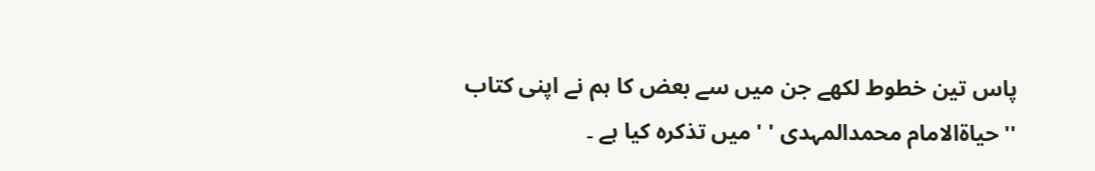پاس تین خطوط لکھے جن میں سے بعض کا ہم نے اپنی کتاب ''حیاةالامام محمدالمہدی ' ' میں تذکرہ کیا ہے ۔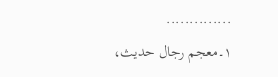..............
١۔معجم رجال حدیث،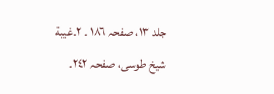جلد ١٣، صفحہ ١٨٦ ۔ ٢۔غیبة شیخ طوسی، صفحہ ٢٤٢۔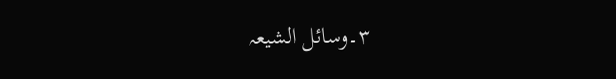٣۔وسائل الشیعہ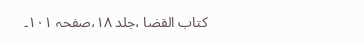کتاب القضا ،جلد ١٨،صفحہ ١٠١۔